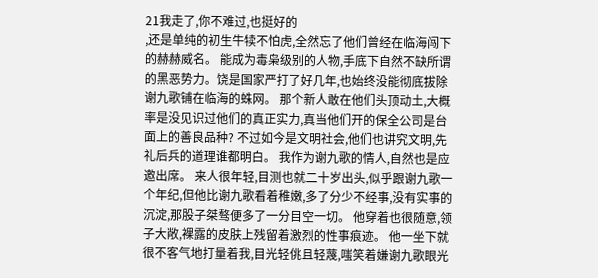21我走了,你不难过,也挺好的
,还是单纯的初生牛犊不怕虎,全然忘了他们曾经在临海闯下的赫赫威名。 能成为毒枭级别的人物,手底下自然不缺所谓的黑恶势力。饶是国家严打了好几年,也始终没能彻底拔除谢九歌铺在临海的蛛网。 那个新人敢在他们头顶动土,大概率是没见识过他们的真正实力,真当他们开的保全公司是台面上的善良品种? 不过如今是文明社会,他们也讲究文明,先礼后兵的道理谁都明白。 我作为谢九歌的情人,自然也是应邀出席。 来人很年轻,目测也就二十岁出头,似乎跟谢九歌一个年纪,但他比谢九歌看着稚嫩,多了分少不经事,没有实事的沉淀,那股子桀骜便多了一分目空一切。 他穿着也很随意,领子大敞,裸露的皮肤上残留着激烈的性事痕迹。 他一坐下就很不客气地打量着我,目光轻佻且轻蔑,嗤笑着嫌谢九歌眼光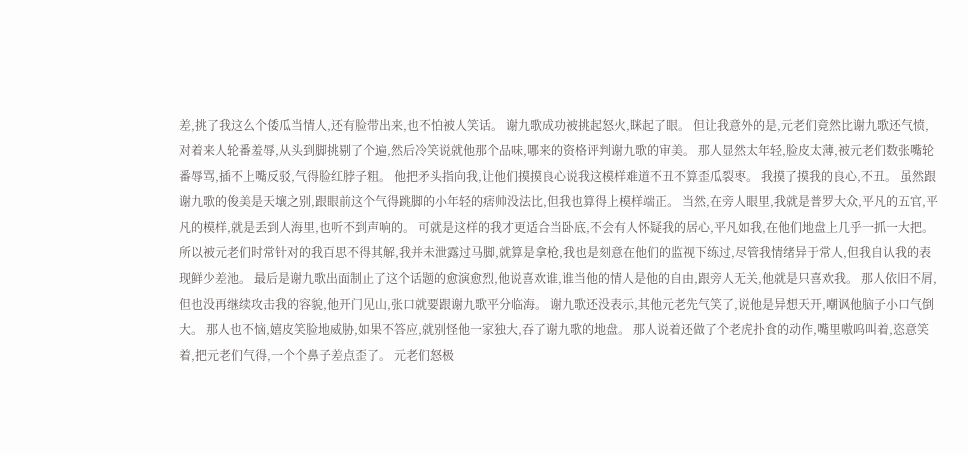差,挑了我这么个倭瓜当情人,还有脸带出来,也不怕被人笑话。 谢九歌成功被挑起怒火,眯起了眼。 但让我意外的是,元老们竟然比谢九歌还气愤,对着来人轮番羞辱,从头到脚挑剔了个遍,然后冷笑说就他那个品味,哪来的资格评判谢九歌的审美。 那人显然太年轻,脸皮太薄,被元老们数张嘴轮番辱骂,插不上嘴反驳,气得脸红脖子粗。 他把矛头指向我,让他们摸摸良心说我这模样难道不丑不算歪瓜裂枣。 我摸了摸我的良心,不丑。 虽然跟谢九歌的俊美是天壤之别,跟眼前这个气得跳脚的小年轻的痞帅没法比,但我也算得上模样端正。 当然,在旁人眼里,我就是普罗大众,平凡的五官,平凡的模样,就是丢到人海里,也听不到声响的。 可就是这样的我才更适合当卧底,不会有人怀疑我的居心,平凡如我,在他们地盘上几乎一抓一大把。 所以被元老们时常针对的我百思不得其解,我并未泄露过马脚,就算是拿枪,我也是刻意在他们的监视下练过,尽管我情绪异于常人,但我自认我的表现鲜少差池。 最后是谢九歌出面制止了这个话题的愈演愈烈,他说喜欢谁,谁当他的情人是他的自由,跟旁人无关,他就是只喜欢我。 那人依旧不屑,但也没再继续攻击我的容貌,他开门见山,张口就要跟谢九歌平分临海。 谢九歌还没表示,其他元老先气笑了,说他是异想天开,嘲讽他脑子小口气倒大。 那人也不恼,嬉皮笑脸地威胁,如果不答应,就别怪他一家独大,吞了谢九歌的地盘。 那人说着还做了个老虎扑食的动作,嘴里嗷呜叫着,恣意笑着,把元老们气得,一个个鼻子差点歪了。 元老们怒极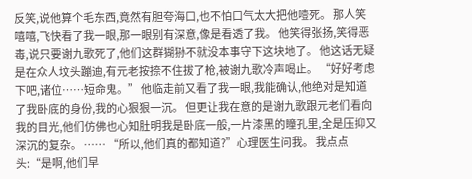反笑,说他算个毛东西,竟然有胆夸海口,也不怕口气太大把他噎死。 那人笑嘻嘻,飞快看了我一眼,那一眼别有深意,像是看透了我。 他笑得张扬,笑得恶毒,说只要谢九歌死了,他们这群猢狲不就没本事守下这块地了。 他这话无疑是在众人坟头蹦迪,有元老按捺不住拔了枪,被谢九歌冷声喝止。 “好好考虑下吧,诸位……短命鬼。” 他临走前又看了我一眼,我能确认,他绝对是知道了我卧底的身份,我的心狠狠一沉。 但更让我在意的是谢九歌跟元老们看向我的目光,他们仿佛也心知肚明我是卧底一般,一片漆黑的瞳孔里,全是压抑又深沉的复杂。 …… “所以,他们真的都知道?”心理医生问我。 我点点头:“是啊,他们早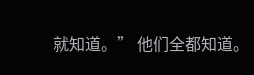就知道。” 他们全都知道。